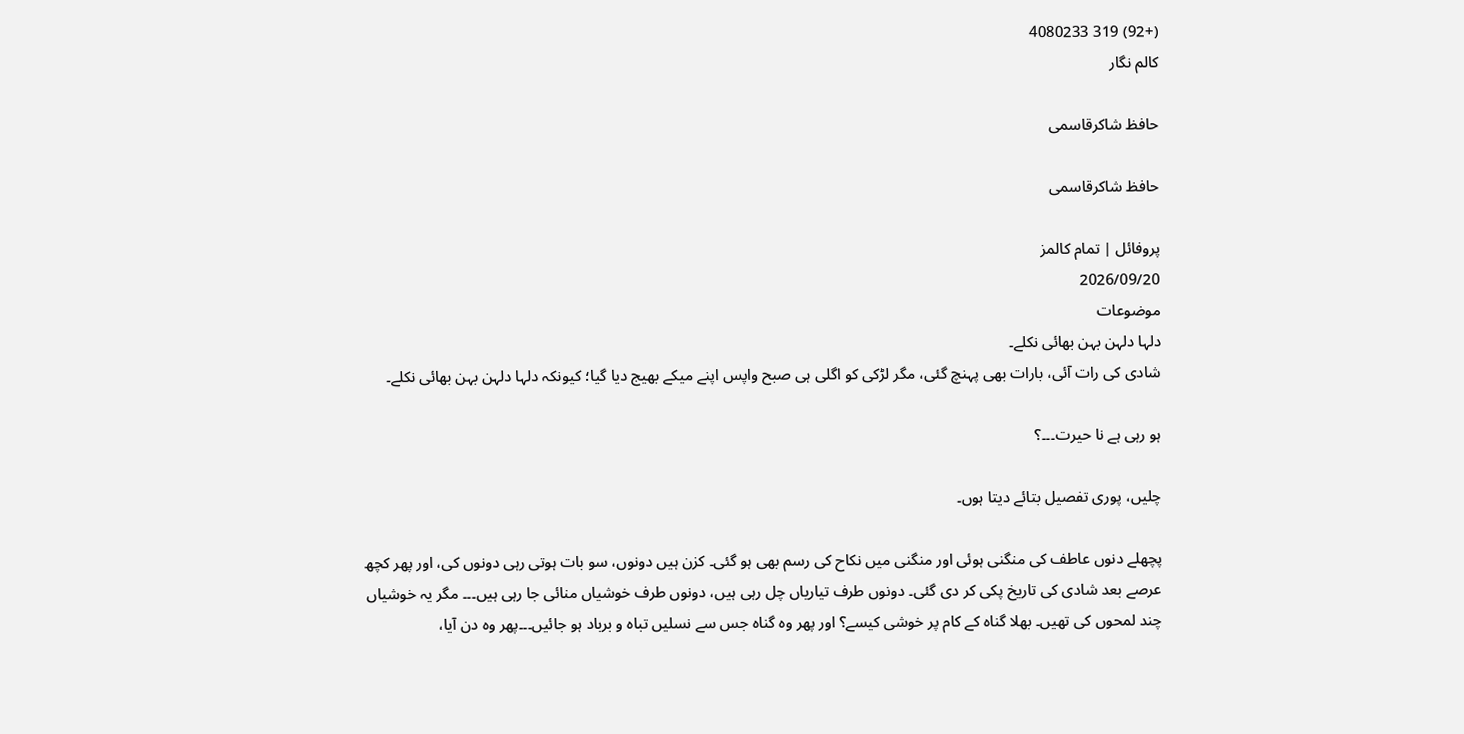(+92) 319 4080233
کالم نگار

حافظ شاکرقاسمی

حافظ شاکرقاسمی

پروفائل | تمام کالمز
2026/09/20
موضوعات
دلہا دلہن بہن بھائی نکلے۔
شادی کی رات آئی، بارات بھی پہنچ گئی، مگر لڑکی کو اگلی ہی صبح واپس اپنے میکے بھیج دیا گیا؛ کیونکہ دلہا دلہن بہن بھائی نکلے۔

ہو رہی ہے نا حیرت۔۔۔؟

چلیں، پوری تفصیل بتائے دیتا ہوں۔

پچھلے دنوں عاطف کی منگنی ہوئی اور منگنی میں نکاح کی رسم بھی ہو گئی۔ کزن ہیں دونوں، سو بات ہوتی رہی دونوں کی، اور پھر کچھ عرصے بعد شادی کی تاریخ پکی کر دی گئی۔ دونوں طرف تیاریاں چل رہی ہیں، دونوں طرف خوشیاں منائی جا رہی ہیں۔۔۔ مگر یہ خوشیاں چند لمحوں کی تھیں۔ بھلا گناہ کے کام پر خوشی کیسے؟ اور پھر وہ گناہ جس سے نسلیں تباہ و برباد ہو جائیں۔۔۔پھر وہ دن آیا،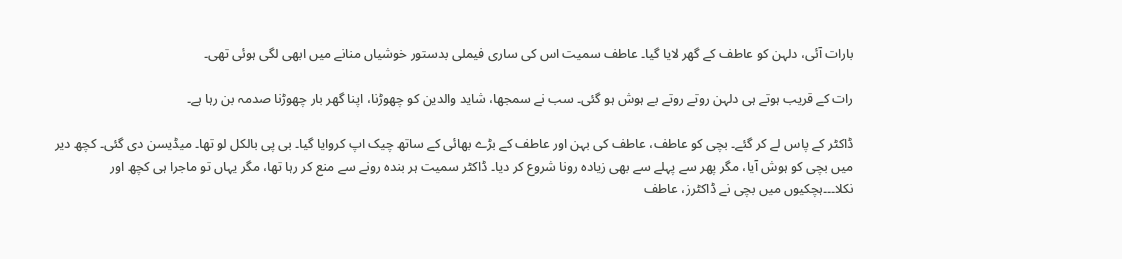بارات آئی، دلہن کو عاطف کے گھر لایا گیا۔ عاطف سمیت اس کی ساری فیملی بدستور خوشیاں منانے میں ابھی لگی ہوئی تھی۔

رات کے قریب ہوتے ہی دلہن روتے روتے بے ہوش ہو گئی۔ سب نے سمجھا، شاید والدین کو چھوڑنا، اپنا گھر بار چھوڑنا صدمہ بن رہا ہے۔

ڈاکٹر کے پاس لے کر گئے۔ بچی کو عاطف، عاطف کی بہن اور عاطف کے بڑے بھائی کے ساتھ چیک اپ کروایا گیا۔ بی پی بالکل لو تھا۔ میڈیسن دی گئی۔ کچھ دیر میں بچی کو ہوش آیا، مگر پھر سے پہلے سے بھی زیادہ رونا شروع کر دیا۔ ڈاکٹر سمیت ہر بندہ رونے سے منع کر رہا تھا، مگر یہاں تو ماجرا ہی کچھ اور نکلا۔۔۔ہچکیوں میں بچی نے ڈاکٹرز، عاطف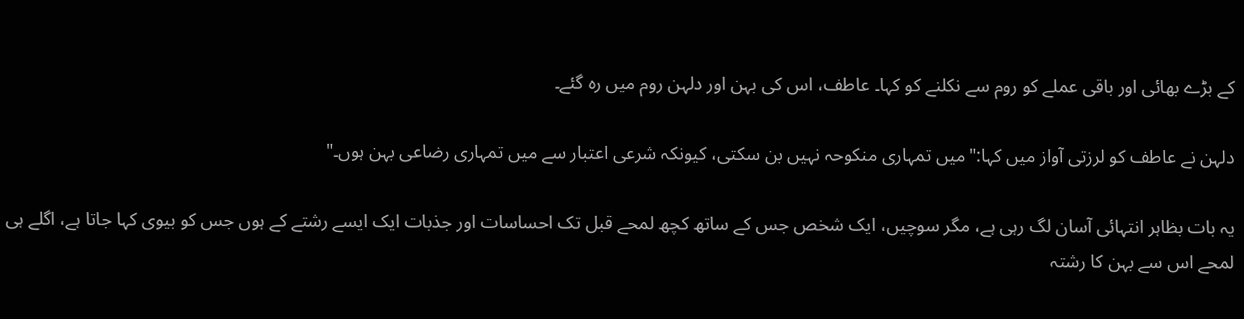کے بڑے بھائی اور باقی عملے کو روم سے نکلنے کو کہا۔ عاطف، اس کی بہن اور دلہن روم میں رہ گئے۔

دلہن نے عاطف کو لرزتی آواز میں کہا:"میں تمہاری منکوحہ نہیں بن سکتی، کیونکہ شرعی اعتبار سے میں تمہاری رضاعی بہن ہوں۔"

یہ بات بظاہر انتہائی آسان لگ رہی ہے، مگر سوچیں، ایک شخص جس کے ساتھ کچھ لمحے قبل تک احساسات اور جذبات ایک ایسے رشتے کے ہوں جس کو بیوی کہا جاتا ہے، اگلے ہی لمحے اس سے بہن کا رشتہ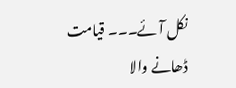نکل آئے۔۔۔ قیامت ڈھانے والا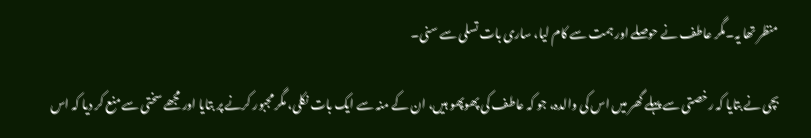منظر تھا یہ۔مگر عاطف نے حوصلے اور ہمت سے کام لیا، ساری بات تسلی سے سنی۔

بچی نے بتایا کہ رخصتی سے پہلے گھر میں اس کی والدہ، جو کہ عاطف کی پھوپھو ہیں، ان کے منہ سے ایک بات نکلی، مگر مجبور کرنے پر بتایا اور مجھے سختی سے منع کر دیا کہ اس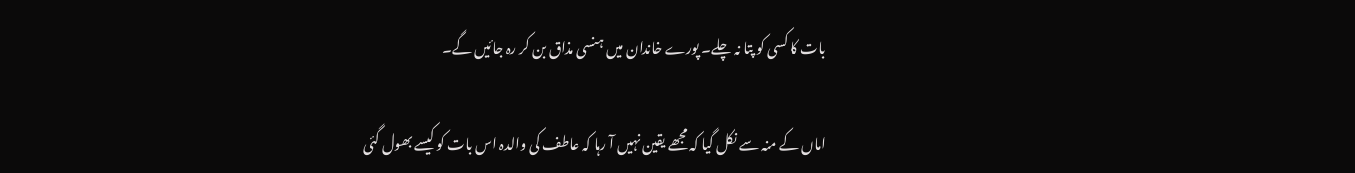بات کا کسی کو پتا نہ چلے۔ پورے خاندان میں ہنسی مذاق بن کر رہ جائیں گے۔

اماں کے منہ سے نکل گیا کہ مجھے یقین نہیں آ رہا کہ عاطف کی والدہ اس بات کو کیسے بھول گئی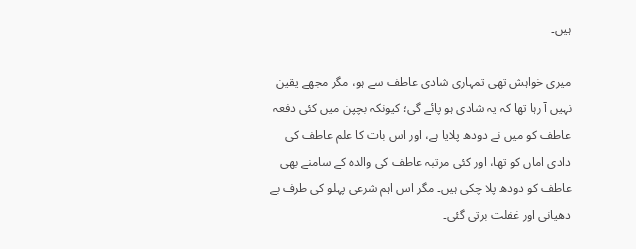ہیں۔

میری خواہش تھی تمہاری شادی عاطف سے ہو، مگر مجھے یقین نہیں آ رہا تھا کہ یہ شادی ہو پائے گی؛ کیونکہ بچپن میں کئی دفعہ عاطف کو میں نے دودھ پلایا ہے، اور اس بات کا علم عاطف کی دادی اماں کو تھا، اور کئی مرتبہ عاطف کی والدہ کے سامنے بھی عاطف کو دودھ پلا چکی ہیں۔ مگر اس اہم شرعی پہلو کی طرف بے دھیانی اور غفلت برتی گئی۔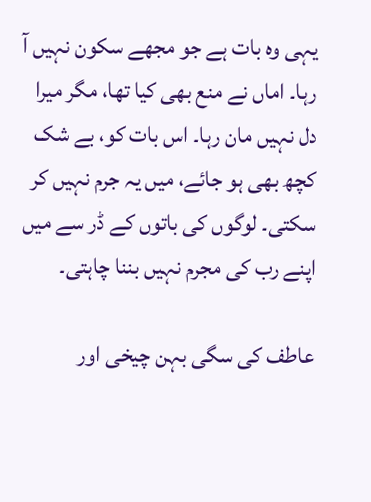یہی وہ بات ہے جو مجھے سکون نہیں آ رہا۔ اماں نے منع بھی کیا تھا، مگر میرا دل نہیں مان رہا۔ اس بات کو، بے شک کچھ بھی ہو جائے، میں یہ جرم نہیں کر سکتی۔ لوگوں کی باتوں کے ڈر سے میں اپنے رب کی مجرم نہیں بننا چاہتی۔

عاطف کی سگی بہن چیخی اور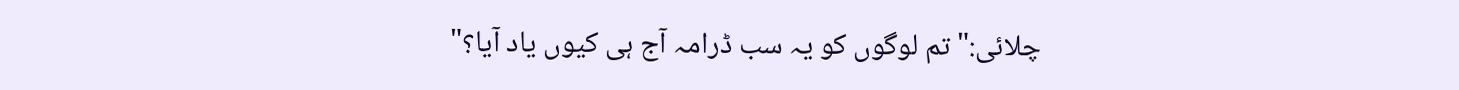چلائی:"تم لوگوں کو یہ سب ڈرامہ آج ہی کیوں یاد آیا؟"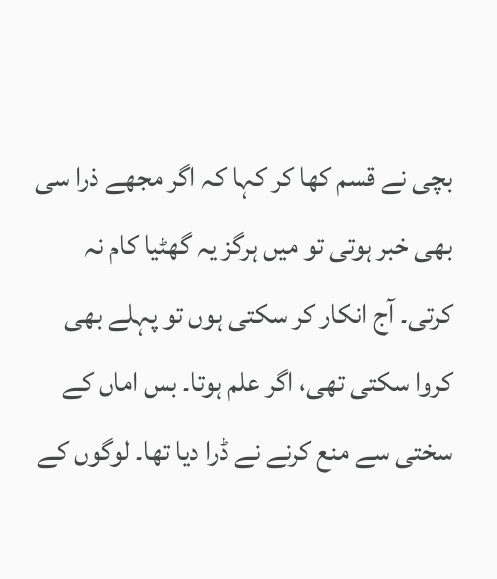بچی نے قسم کھا کر کہا کہ اگر مجھے ذرا سی بھی خبر ہوتی تو میں ہرگز یہ گھٹیا کام نہ کرتی۔ آج انکار کر سکتی ہوں تو پہلے بھی کروا سکتی تھی، اگر علم ہوتا۔ بس اماں کے سختی سے منع کرنے نے ڈرا دیا تھا۔ لوگوں کے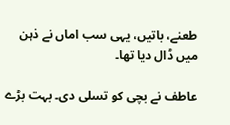طعنے، باتیں، یہی سب اماں نے ذہن میں ڈال دیا تھا۔

عاطف نے بچی کو تسلی دی۔ بہت بڑے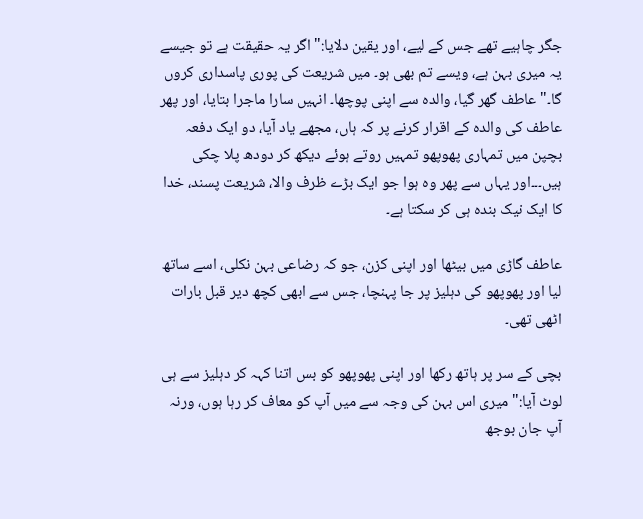جگر چاہیے تھے جس کے لیے، اور یقین دلایا:"اگر یہ حقیقت ہے تو جیسے یہ میری بہن ہے، ویسے تم بھی ہو۔ میں شریعت کی پوری پاسداری کروں گا۔"عاطف گھر گیا، والدہ سے اپنی پوچھا۔ انہیں سارا ماجرا بتایا، اور پھر عاطف کی والدہ کے اقرار کرنے پر کہ ہاں، مجھے یاد آیا، دو ایک دفعہ بچپن میں تمہاری پھوپھو تمہیں روتے ہوئے دیکھ کر دودھ پلا چکی ہیں۔۔۔اور یہاں سے پھر وہ ہوا جو ایک بڑے ظرف والا، شریعت پسند، خدا کا ایک نیک بندہ ہی کر سکتا ہے۔

عاطف گاڑی میں بیٹھا اور اپنی کزن، جو کہ رضاعی بہن نکلی، اسے ساتھ لیا اور پھوپھو کی دہلیز پر جا پہنچا، جس سے ابھی کچھ دیر قبل بارات اٹھی تھی۔

بچی کے سر پر ہاتھ رکھا اور اپنی پھوپھو کو بس اتنا کہہ کر دہلیز سے ہی لوٹ آیا:"میری اس بہن کی وجہ سے میں آپ کو معاف کر رہا ہوں، ورنہ آپ جان بوجھ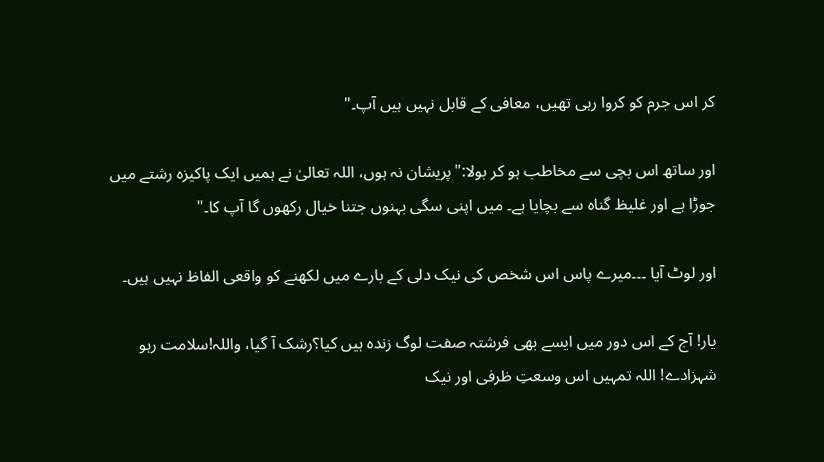کر اس جرم کو کروا رہی تھیں، معافی کے قابل نہیں ہیں آپ۔"

اور ساتھ اس بچی سے مخاطب ہو کر بولا:"پریشان نہ ہوں، اللہ تعالیٰ نے ہمیں ایک پاکیزہ رشتے میں جوڑا ہے اور غلیظ گناہ سے بچایا ہے۔ میں اپنی سگی بہنوں جتنا خیال رکھوں گا آپ کا۔"

اور لوٹ آیا ۔۔۔میرے پاس اس شخص کی نیک دلی کے بارے میں لکھنے کو واقعی الفاظ نہیں ہیں۔

یار! آج کے اس دور میں ایسے بھی فرشتہ صفت لوگ زندہ ہیں کیا؟رشک آ گیا، واللہ!سلامت رہو شہزادے! اللہ تمہیں اس وسعتِ ظرفی اور نیک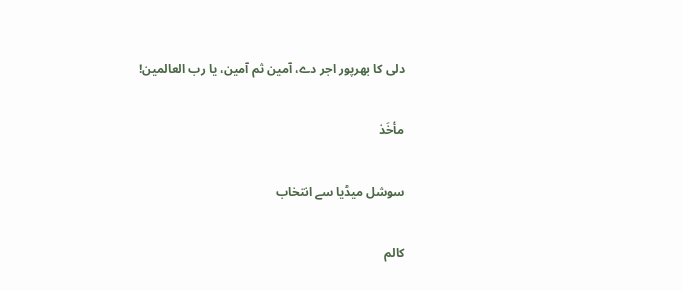دلی کا بھرپور اجر دے، آمین ثم آمین، یا رب العالمین!

مأخَذ

سوشل میڈیا سے انتخاب

کالم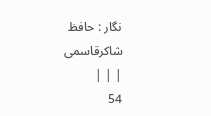نگار : حافظ شاکرقاسمی
| | |
54